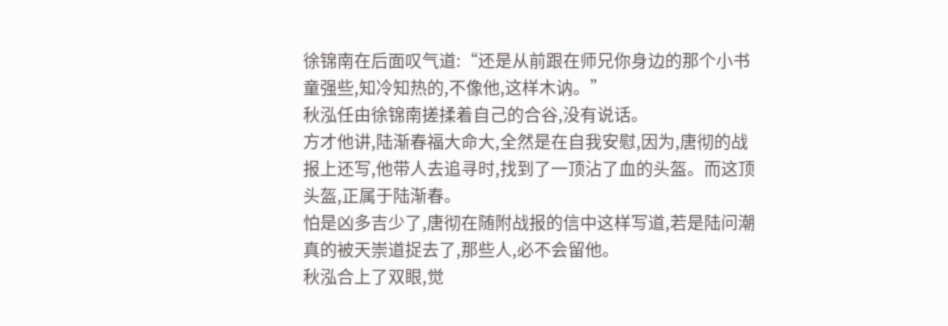徐锦南在后面叹气道:“还是从前跟在师兄你身边的那个小书童强些,知冷知热的,不像他,这样木讷。”
秋泓任由徐锦南搓揉着自己的合谷,没有说话。
方才他讲,陆渐春福大命大,全然是在自我安慰,因为,唐彻的战报上还写,他带人去追寻时,找到了一顶沾了血的头盔。而这顶头盔,正属于陆渐春。
怕是凶多吉少了,唐彻在随附战报的信中这样写道,若是陆问潮真的被天崇道捉去了,那些人,必不会留他。
秋泓合上了双眼,觉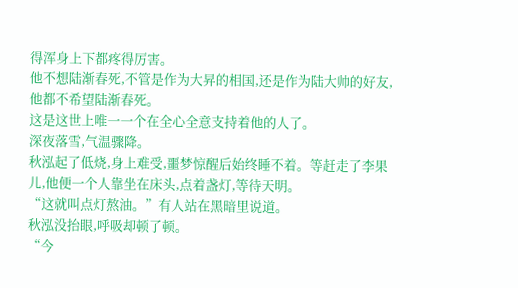得浑身上下都疼得厉害。
他不想陆渐春死,不管是作为大昇的相国,还是作为陆大帅的好友,他都不希望陆渐春死。
这是这世上唯一一个在全心全意支持着他的人了。
深夜落雪,气温骤降。
秋泓起了低烧,身上难受,噩梦惊醒后始终睡不着。等赶走了李果儿,他便一个人靠坐在床头,点着盏灯,等待天明。
“这就叫点灯熬油。”有人站在黑暗里说道。
秋泓没抬眼,呼吸却顿了顿。
“今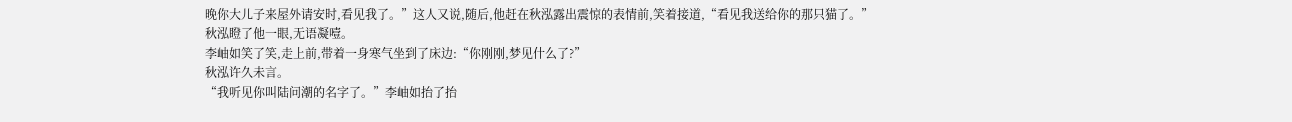晚你大儿子来屋外请安时,看见我了。”这人又说,随后,他赶在秋泓露出震惊的表情前,笑着接道,“看见我送给你的那只猫了。”
秋泓瞪了他一眼,无语凝噎。
李岫如笑了笑,走上前,带着一身寒气坐到了床边:“你刚刚,梦见什么了?”
秋泓许久未言。
“我听见你叫陆问潮的名字了。”李岫如抬了抬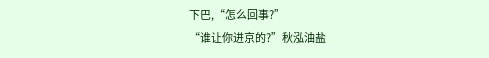下巴,“怎么回事?”
“谁让你进京的?”秋泓油盐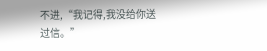不进,“我记得,我没给你送过信。”